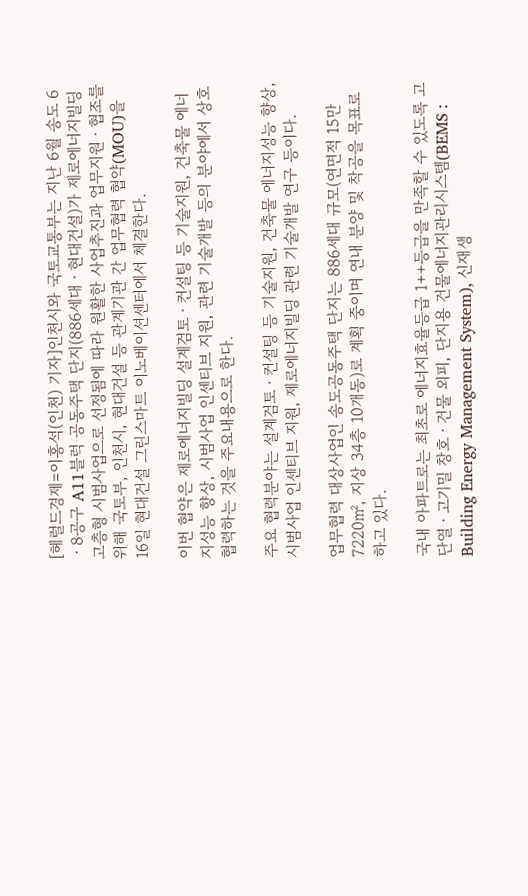[헤럴드경제=이홍석(인천) 기자]인천시와 국토교통부는 지난 6월 송도 6ㆍ8공구 A11블럭 공동주택 단지(886세대ㆍ현대건설)가 제로에너지빌딩 고층형 시범사업으로 선정됨에 따라 원활한 사업추진과 업무지원ㆍ협조를 위해 국토부, 인천시, 현대건설 등 관계기관 간 업무협력 협약(MOU)을 16일 현대건설 그린스마트 이노베이션센터에서 체결한다.

이번 협약은 제로에너지빌딩 설계검토ㆍ컨설팅 등 기술지원, 건축물 에너지성능 향상, 시범사업 인센티브 지원, 관련 기술개발 등의 분야에서 상호 협력하는 것을 주요내용으로 한다.

주요 협력분야는 설계검토ㆍ컨설팅 등 기술지원, 건축물 에너지성능 향상, 시범사업 인센티브 지원, 제로에너지빌딩 관련 기술개발 연구 등이다.

업무협력 대상사업인 송도공동주택 단지는 886세대 규모(연면적 15만7220㎡, 지상 34층 10개동)로 계획 중이며 연내 분양 및 착공을 목표로 하고 있다.

국내 아파트로는 최초로 에너지효율등급 1++등급을 만족할 수 있도록 고단열ㆍ고기밀 창호ㆍ건물 외피, 단지용 건물에너지관리시스템(BEMS : Building Energy Management System), 신재생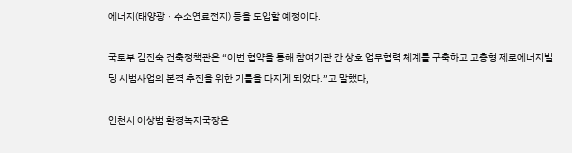에너지(태양광ㆍ수소연료전지) 등을 도입할 예정이다.

국토부 김진숙 건축정책관은 “이번 협약을 통해 참여기관 간 상호 업무협력 체계를 구축하고 고층형 제로에너지빌딩 시범사업의 본격 추진을 위한 기틀을 다지게 되었다.”고 말했다,

인천시 이상범 환경녹지국장은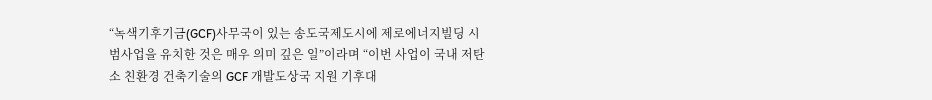“녹색기후기금(GCF)사무국이 있는 송도국제도시에 제로에너지빌딩 시범사업을 유치한 것은 매우 의미 깊은 일”이라며 “이번 사업이 국내 저탄소 친환경 건축기술의 GCF 개발도상국 지원 기후대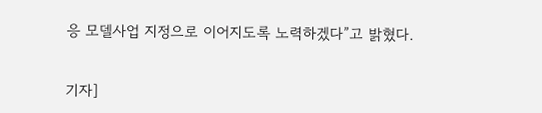응 모델사업 지정으로 이어지도록 노력하겠다”고 밝혔다.


기자]